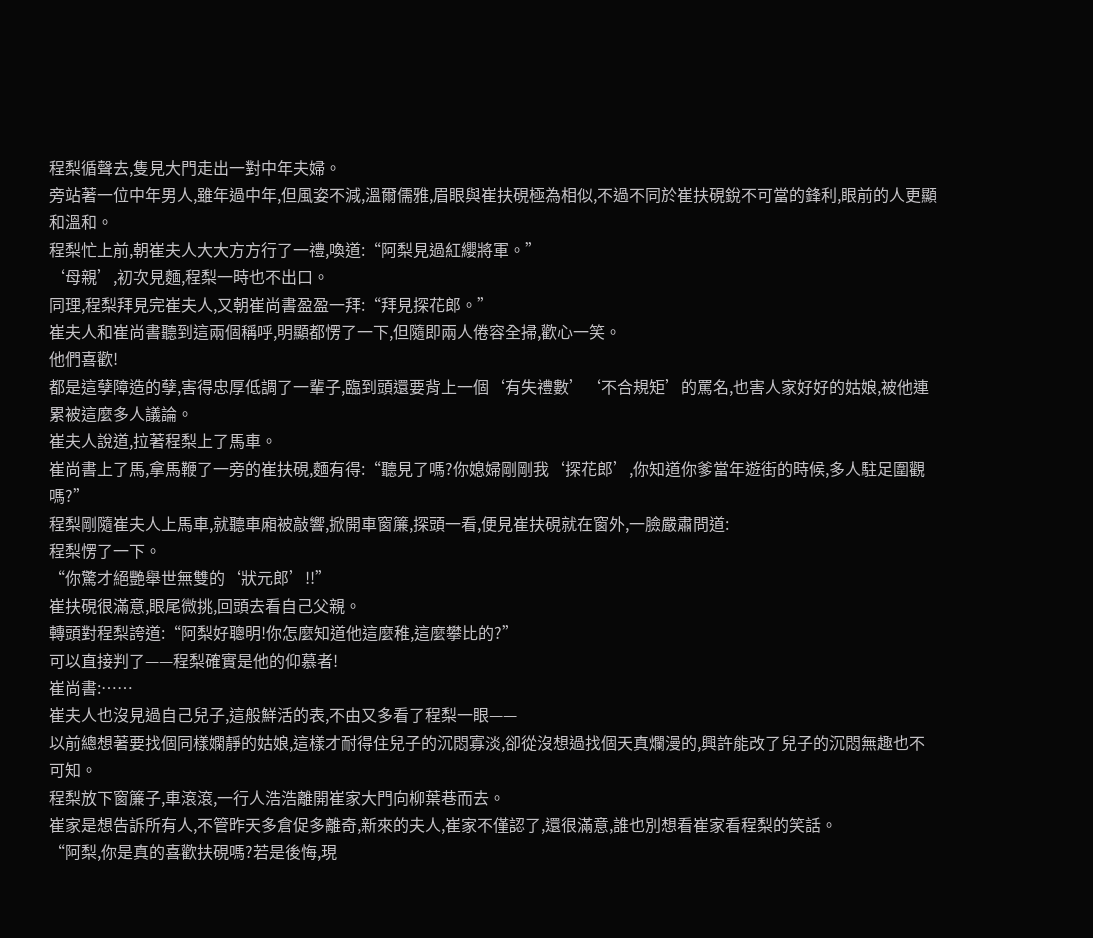程梨循聲去,隻見大門走出一對中年夫婦。
旁站著一位中年男人,雖年過中年,但風姿不減,溫爾儒雅,眉眼與崔扶硯極為相似,不過不同於崔扶硯銳不可當的鋒利,眼前的人更顯和溫和。
程梨忙上前,朝崔夫人大大方方行了一禮,喚道:“阿梨見過紅纓將軍。”
‘母親’,初次見麵,程梨一時也不出口。
同理,程梨拜見完崔夫人,又朝崔尚書盈盈一拜:“拜見探花郎。”
崔夫人和崔尚書聽到這兩個稱呼,明顯都愣了一下,但隨即兩人倦容全掃,歡心一笑。
他們喜歡!
都是這孽障造的孽,害得忠厚低調了一輩子,臨到頭還要背上一個‘有失禮數’‘不合規矩’的罵名,也害人家好好的姑娘,被他連累被這麼多人議論。
崔夫人說道,拉著程梨上了馬車。
崔尚書上了馬,拿馬鞭了一旁的崔扶硯,麵有得:“聽見了嗎?你媳婦剛剛我‘探花郎’,你知道你爹當年遊街的時候,多人駐足圍觀嗎?”
程梨剛隨崔夫人上馬車,就聽車廂被敲響,掀開車窗簾,探頭一看,便見崔扶硯就在窗外,一臉嚴肅問道:
程梨愣了一下。
“你驚才絕艷舉世無雙的‘狀元郎’!!”
崔扶硯很滿意,眼尾微挑,回頭去看自己父親。
轉頭對程梨誇道:“阿梨好聰明!你怎麼知道他這麼稚,這麼攀比的?”
可以直接判了——程梨確實是他的仰慕者!
崔尚書:……
崔夫人也沒見過自己兒子,這般鮮活的表,不由又多看了程梨一眼——
以前總想著要找個同樣嫻靜的姑娘,這樣才耐得住兒子的沉悶寡淡,卻從沒想過找個天真爛漫的,興許能改了兒子的沉悶無趣也不可知。
程梨放下窗簾子,車滾滾,一行人浩浩離開崔家大門向柳葉巷而去。
崔家是想告訴所有人,不管昨天多倉促多離奇,新來的夫人,崔家不僅認了,還很滿意,誰也別想看崔家看程梨的笑話。
“阿梨,你是真的喜歡扶硯嗎?若是後悔,現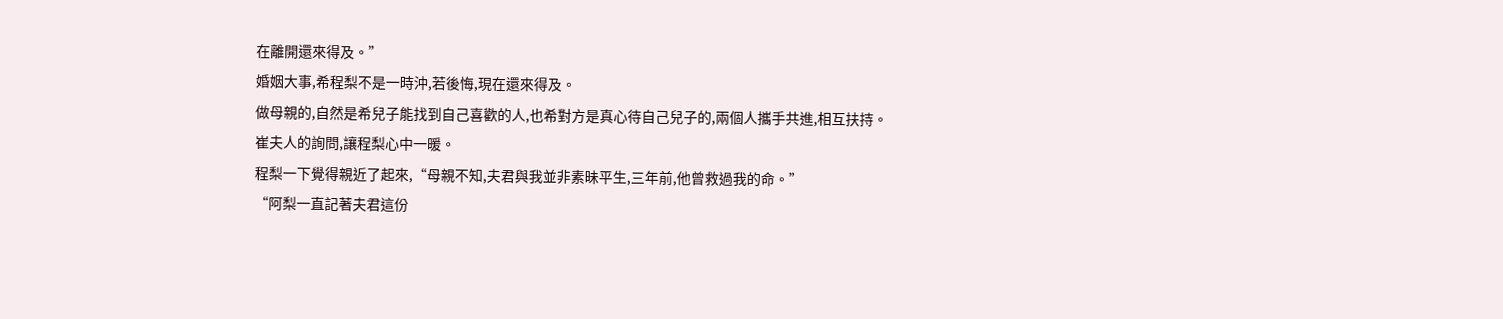在離開還來得及。”
婚姻大事,希程梨不是一時沖,若後悔,現在還來得及。
做母親的,自然是希兒子能找到自己喜歡的人,也希對方是真心待自己兒子的,兩個人攜手共進,相互扶持。
崔夫人的詢問,讓程梨心中一暖。
程梨一下覺得親近了起來,“母親不知,夫君與我並非素昧平生,三年前,他曾救過我的命。”
“阿梨一直記著夫君這份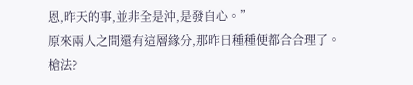恩,昨天的事,並非全是沖,是發自心。”
原來兩人之間還有這層緣分,那昨日種種便都合合理了。
槍法?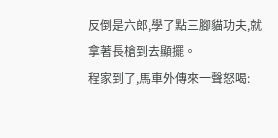反倒是六郎,學了點三腳貓功夫,就拿著長槍到去顯擺。
程家到了,馬車外傳來一聲怒喝: